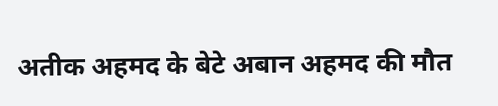अतीक अहमद के बेटे अबान अहमद की मौत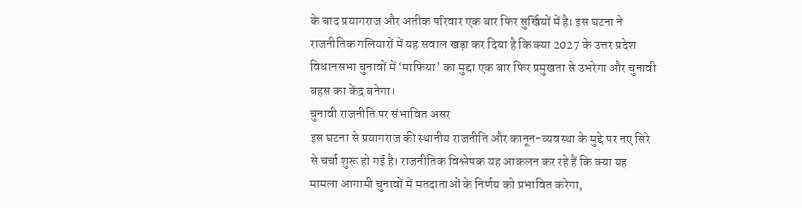के बाद प्रयागराज और अतीक परिवार एक बार फिर सुर्खियों में है। इस घटना ने राजनीतिक गलियारों में यह सवाल खड़ा कर दिया है कि क्या 2027 के उत्तर प्रदेश विधानसभा चुनावों में ‘माफिया’ का मुद्दा एक बार फिर प्रमुखता से उभरेगा और चुनावी बहस का केंद्र बनेगा।
चुनावी राजनीति पर संभावित असर
इस घटना से प्रयागराज की स्थानीय राजनीति और कानून-व्यवस्था के मुद्दे पर नए सिरे से चर्चा शुरू हो गई है। राजनीतिक विश्लेषक यह आकलन कर रहे हैं कि क्या यह मामला आगामी चुनावों में मतदाताओं के निर्णय को प्रभावित करेगा,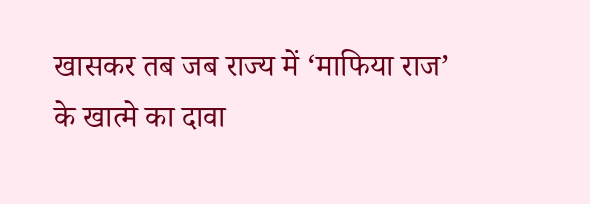खासकर तब जब राज्य में ‘माफिया राज’ के खात्मे का दावा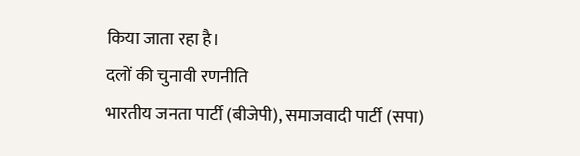किया जाता रहा है।
दलों की चुनावी रणनीति
भारतीय जनता पार्टी (बीजेपी), समाजवादी पार्टी (सपा)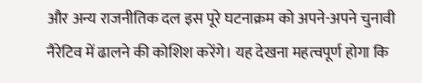और अन्य राजनीतिक दल इस पूरे घटनाक्रम को अपने-अपने चुनावी नैरेटिव में ढालने की कोशिश करेंगे। यह देखना महत्वपूर्ण होगा कि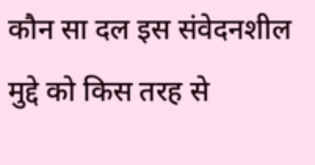कौन सा दल इस संवेदनशील मुद्दे को किस तरह से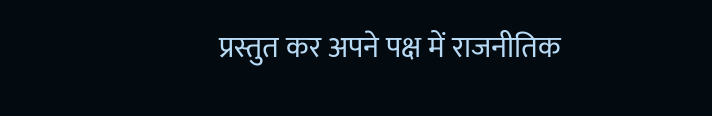प्रस्तुत कर अपने पक्ष में राजनीतिक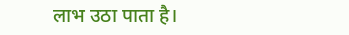लाभ उठा पाता है।